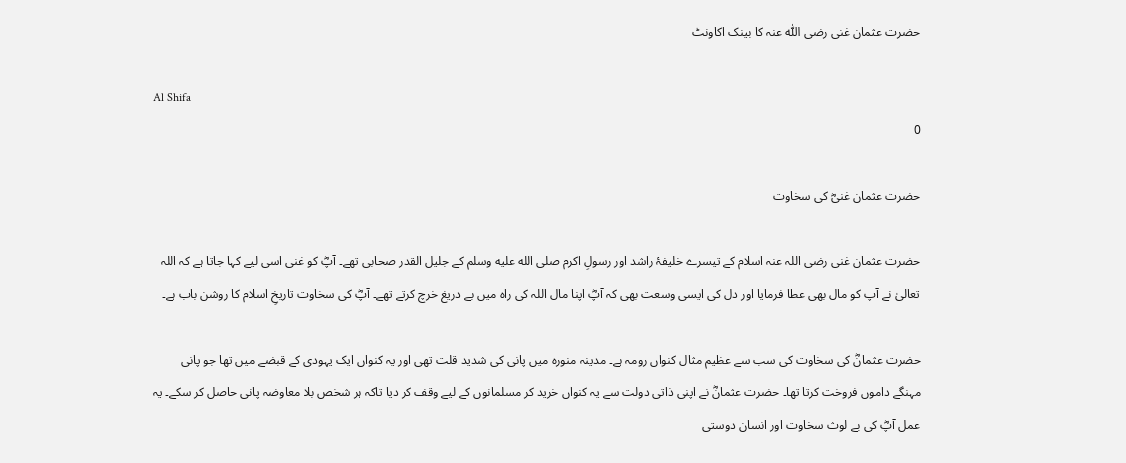حضرت عثمان غنی رضی اللّٰہ عنہ کا بینک اکاونٹ

Al Shifa
0

حضرت عثمان غنیؓ کی سخاوت

حضرت عثمان غنی رضی اللہ عنہ اسلام کے تیسرے خلیفۂ راشد اور رسولِ اکرم صلى الله عليه وسلم کے جلیل القدر صحابی تھے۔ آپؓ کو غنی اسی لیے کہا جاتا ہے کہ اللہ تعالیٰ نے آپ کو مال بھی عطا فرمایا اور دل کی ایسی وسعت بھی کہ آپؓ اپنا مال اللہ کی راہ میں بے دریغ خرچ کرتے تھے۔ آپؓ کی سخاوت تاریخِ اسلام کا روشن باب ہے۔

حضرت عثمانؓ کی سخاوت کی سب سے عظیم مثال کنواں رومہ ہے۔ مدینہ منورہ میں پانی کی شدید قلت تھی اور یہ کنواں ایک یہودی کے قبضے میں تھا جو پانی مہنگے داموں فروخت کرتا تھا۔ حضرت عثمانؓ نے اپنی ذاتی دولت سے یہ کنواں خرید کر مسلمانوں کے لیے وقف کر دیا تاکہ ہر شخص بلا معاوضہ پانی حاصل کر سکے۔ یہ عمل آپؓ کی بے لوث سخاوت اور انسان دوستی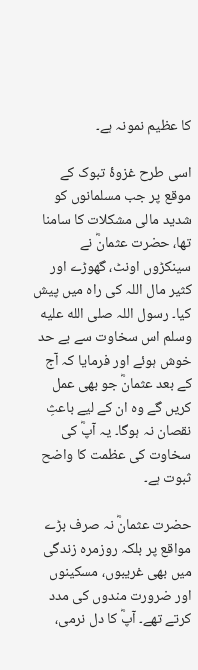کا عظیم نمونہ ہے۔

اسی طرح غزوۂ تبوک کے موقع پر جب مسلمانوں کو شدید مالی مشکلات کا سامنا تھا، حضرت عثمانؓ نے سینکڑوں اونٹ، گھوڑے اور کثیر مال اللہ کی راہ میں پیش کیا۔ رسول اللہ صلى الله عليه وسلم اس سخاوت سے بے حد خوش ہوئے اور فرمایا کہ آج کے بعد عثمانؓ جو بھی عمل کریں گے وہ ان کے لیے باعثِ نقصان نہ ہوگا۔ یہ آپؓ کی سخاوت کی عظمت کا واضح ثبوت ہے۔

حضرت عثمانؓ نہ صرف بڑے مواقع پر بلکہ روزمرہ زندگی میں بھی غریبوں، مسکینوں اور ضرورت مندوں کی مدد کرتے تھے۔ آپؓ کا دل نرمی،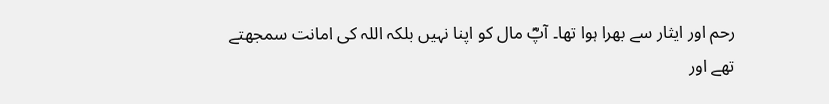رحم اور ایثار سے بھرا ہوا تھا۔ آپؓ مال کو اپنا نہیں بلکہ اللہ کی امانت سمجھتے تھے اور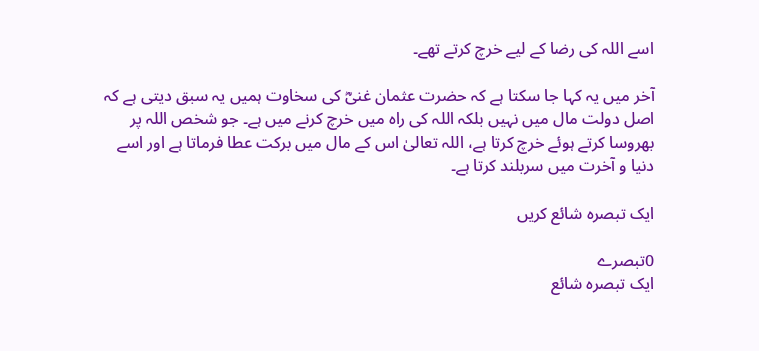اسے اللہ کی رضا کے لیے خرچ کرتے تھے۔

آخر میں یہ کہا جا سکتا ہے کہ حضرت عثمان غنیؓ کی سخاوت ہمیں یہ سبق دیتی ہے کہ اصل دولت مال میں نہیں بلکہ اللہ کی راہ میں خرچ کرنے میں ہے۔ جو شخص اللہ پر بھروسا کرتے ہوئے خرچ کرتا ہے، اللہ تعالیٰ اس کے مال میں برکت عطا فرماتا ہے اور اسے دنیا و آخرت میں سربلند کرتا ہے۔

ایک تبصرہ شائع کریں

0تبصرے
ایک تبصرہ شائع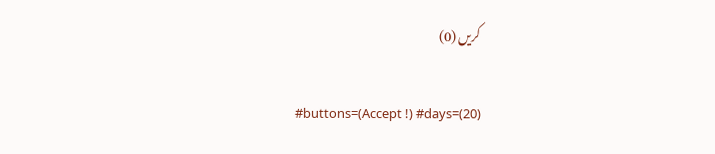کریں (0)

#buttons=(Accept !) #days=(20)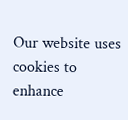Our website uses cookies to enhance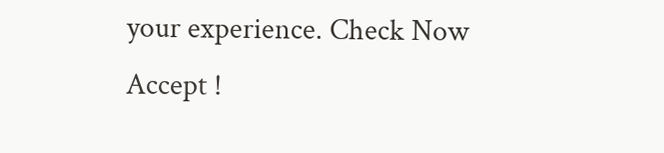your experience. Check Now
Accept !